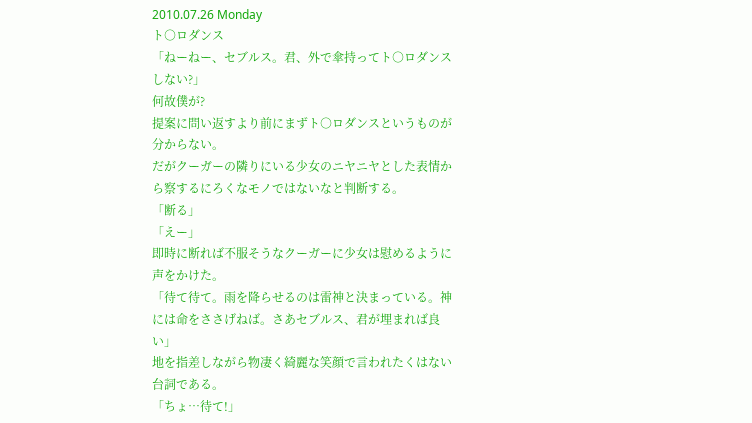2010.07.26 Monday
ト○ロダンス
「ねーねー、セブルス。君、外で傘持ってト○ロダンスしない?」
何故僕が?
提案に問い返すより前にまずト○ロダンスというものが分からない。
だがクーガーの隣りにいる少女のニヤニヤとした表情から察するにろくなモノではないなと判断する。
「断る」
「えー」
即時に断れば不服そうなクーガーに少女は慰めるように声をかけた。
「待て待て。雨を降らせるのは雷神と決まっている。神には命をささげねば。さあセブルス、君が埋まれば良い」
地を指差しながら物凄く綺麗な笑顔で言われたくはない台詞である。
「ちょ…待て!」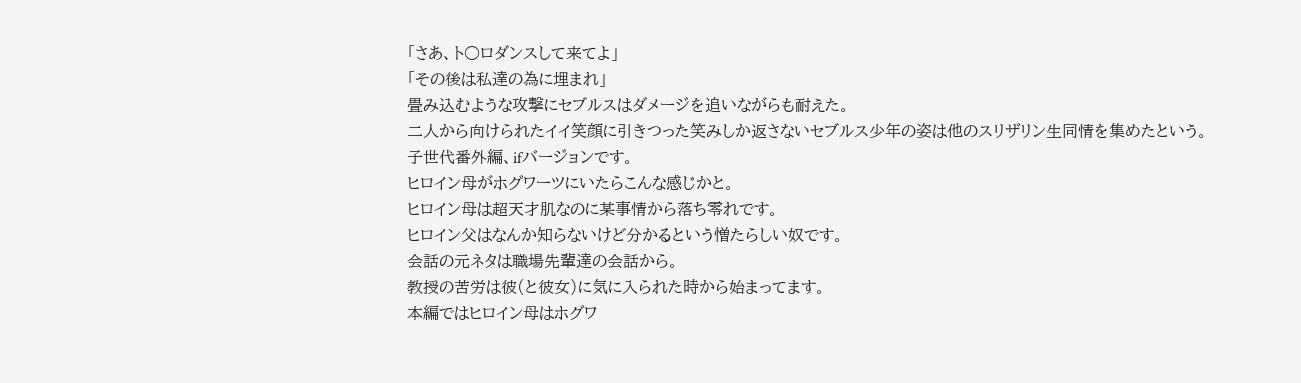「さあ、ト○ロダンスして来てよ」
「その後は私達の為に埋まれ」
畳み込むような攻撃にセブルスはダメージを追いながらも耐えた。
二人から向けられたイイ笑顔に引きつった笑みしか返さないセブルス少年の姿は他のスリザリン生同情を集めたという。
子世代番外編、ifバージョンです。
ヒロイン母がホグワーツにいたらこんな感じかと。
ヒロイン母は超天才肌なのに某事情から落ち零れです。
ヒロイン父はなんか知らないけど分かるという憎たらしい奴です。
会話の元ネタは職場先輩達の会話から。
教授の苦労は彼(と彼女)に気に入られた時から始まってます。
本編ではヒロイン母はホグワ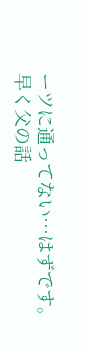ーツに通ってない…はずです。
早く父の話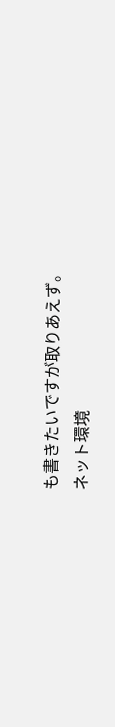も書きたいですが取りあえず。
ネット環境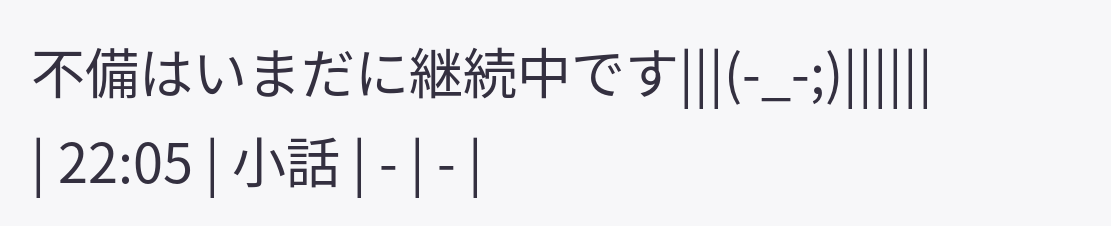不備はいまだに継続中です|||(-_-;)||||||
| 22:05 | 小話 | - | - |